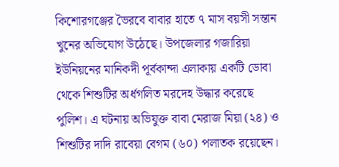কিশোরগঞ্জের ভৈরবে বাবার হাতে ৭ মাস বয়সী সন্তান খুনের অভিযোগ উঠেছে। উপজেলার গজারিয়া ইউনিয়নের মানিকদী পূর্বকান্দা এলাকায় একটি ডোবা থেকে শিশুটির অর্ধগলিত মরদেহ উদ্ধার করেছে পুলিশ। এ ঘটনায় অভিযুক্ত বাবা মেরাজ মিয়া (২৪) ও শিশুটির দাদি রাবেয়া বেগম (৬০) পলাতক রয়েছেন।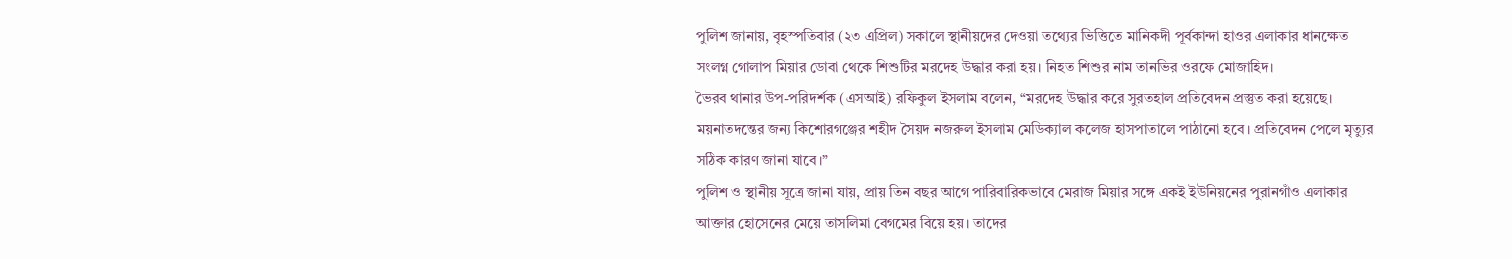পুলিশ জানায়, বৃহস্পতিবার (২৩ এপ্রিল) সকালে স্থানীয়দের দেওয়া তথ্যের ভিত্তিতে মানিকদী পূর্বকান্দা হাওর এলাকার ধানক্ষেত সংলগ্ন গোলাপ মিয়ার ডোবা থেকে শিশুটির মরদেহ উদ্ধার করা হয়। নিহত শিশুর নাম তানভির ওরফে মোজাহিদ।
ভৈরব থানার উপ-পরিদর্শক (এসআই) রফিকুল ইসলাম বলেন, “মরদেহ উদ্ধার করে সুরতহাল প্রতিবেদন প্রস্তুত করা হয়েছে। ময়নাতদন্তের জন্য কিশোরগঞ্জের শহীদ সৈয়দ নজরুল ইসলাম মেডিক্যাল কলেজ হাসপাতালে পাঠানো হবে। প্রতিবেদন পেলে মৃত্যুর সঠিক কারণ জানা যাবে।”
পুলিশ ও স্থানীয় সূত্রে জানা যায়, প্রায় তিন বছর আগে পারিবারিকভাবে মেরাজ মিয়ার সঙ্গে একই ইউনিয়নের পুরানগাঁও এলাকার আক্তার হোসেনের মেয়ে তাসলিমা বেগমের বিয়ে হয়। তাদের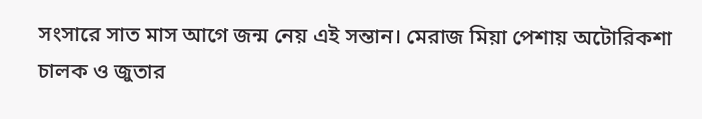সংসারে সাত মাস আগে জন্ম নেয় এই সন্তান। মেরাজ মিয়া পেশায় অটোরিকশা চালক ও জুতার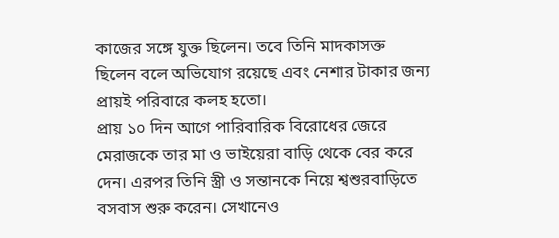কাজের সঙ্গে যুক্ত ছিলেন। তবে তিনি মাদকাসক্ত ছিলেন বলে অভিযোগ রয়েছে এবং নেশার টাকার জন্য প্রায়ই পরিবারে কলহ হতো।
প্রায় ১০ দিন আগে পারিবারিক বিরোধের জেরে মেরাজকে তার মা ও ভাইয়েরা বাড়ি থেকে বের করে দেন। এরপর তিনি স্ত্রী ও সন্তানকে নিয়ে শ্বশুরবাড়িতে বসবাস শুরু করেন। সেখানেও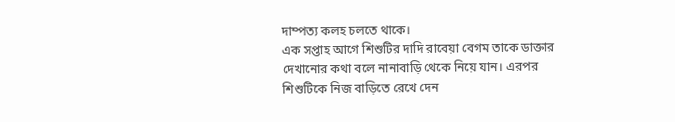দাম্পত্য কলহ চলতে থাকে।
এক সপ্তাহ আগে শিশুটির দাদি রাবেয়া বেগম তাকে ডাক্তার দেখানোর কথা বলে নানাবাড়ি থেকে নিয়ে যান। এরপর শিশুটিকে নিজ বাড়িতে রেখে দেন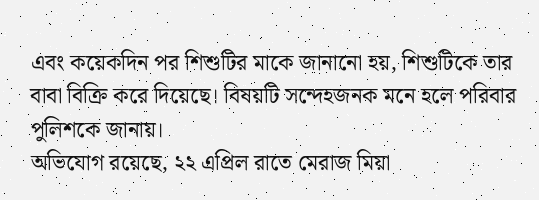এবং কয়েকদিন পর শিশুটির মাকে জানানো হয়, শিশুটিকে তার বাবা বিক্রি করে দিয়েছে। বিষয়টি সন্দেহজনক মনে হলে পরিবার পুলিশকে জানায়।
অভিযোগ রয়েছে, ২২ এপ্রিল রাতে মেরাজ মিয়া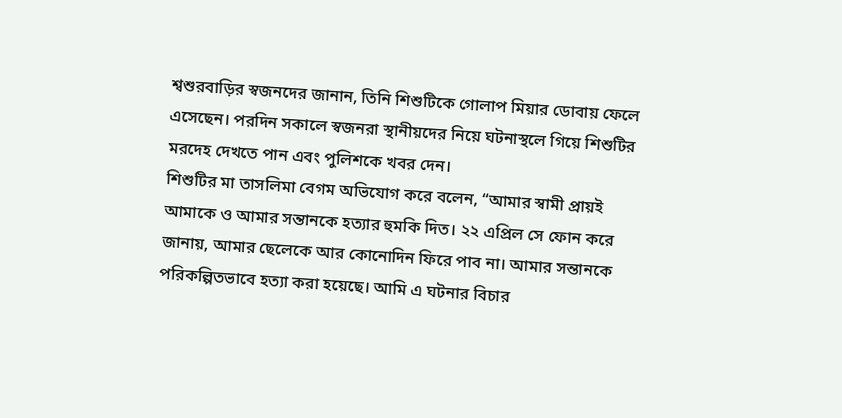শ্বশুরবাড়ির স্বজনদের জানান, তিনি শিশুটিকে গোলাপ মিয়ার ডোবায় ফেলে এসেছেন। পরদিন সকালে স্বজনরা স্থানীয়দের নিয়ে ঘটনাস্থলে গিয়ে শিশুটির মরদেহ দেখতে পান এবং পুলিশকে খবর দেন।
শিশুটির মা তাসলিমা বেগম অভিযোগ করে বলেন, “আমার স্বামী প্রায়ই আমাকে ও আমার সন্তানকে হত্যার হুমকি দিত। ২২ এপ্রিল সে ফোন করে জানায়, আমার ছেলেকে আর কোনোদিন ফিরে পাব না। আমার সন্তানকে পরিকল্পিতভাবে হত্যা করা হয়েছে। আমি এ ঘটনার বিচার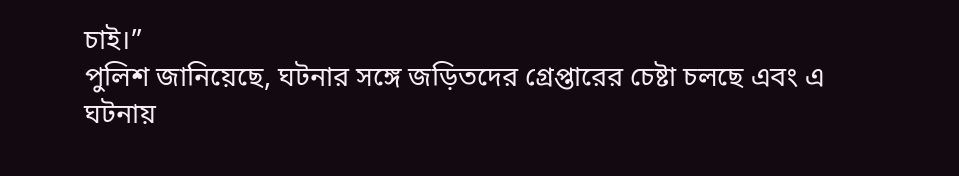চাই।”
পুলিশ জানিয়েছে, ঘটনার সঙ্গে জড়িতদের গ্রেপ্তারের চেষ্টা চলছে এবং এ ঘটনায়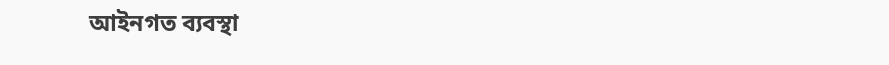আইনগত ব্যবস্থা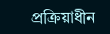প্রক্রিয়াধীন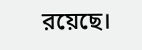রয়েছে।